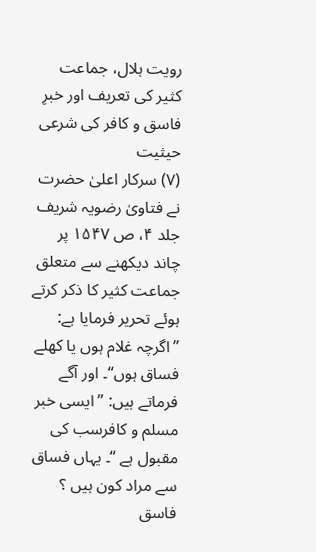رویت ہلال، جماعت کثیر کی تعریف اور خبرِ فاسق و کافر کی شرعی حیثیت
(۷) سرکار اعلیٰ حضرت نے فتاویٰ رضویہ شریف جلد ۴، ص ۱۵۴۷ پر چاند دیکھنے سے متعلق جماعت کثیر کا ذکر کرتے ہوئے تحریر فرمایا ہے: ”اگرچہ غلام ہوں یا کھلے فساق ہوں“۔ اور آگے فرماتے ہیں: ”ایسی خبر مسلم و کافرسب کی مقبول ہے “۔ یہاں فساق سے مراد کون ہیں ؟ فاسق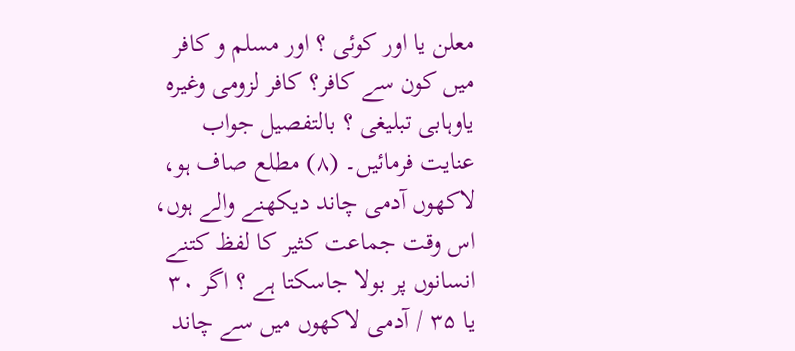معلن یا اور کوئی ؟ اور مسلم و کافر میں کون سے کافر؟ کافر لزومی وغیرہ یاوہابی تبلیغی ؟ بالتفصیل جواب عنایت فرمائیں۔ (۸) مطلع صاف ہو، لاکھوں آدمی چاند دیکھنے والے ہوں، اس وقت جماعت کثیر کا لفظ کتنے انسانوں پر بولا جاسکتا ہے ؟ اگر ۳۰ یا ۳۵ / آدمی لاکھوں میں سے چاند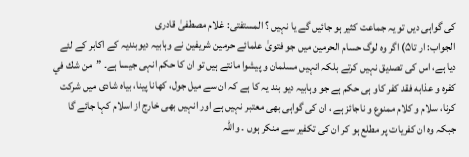کی گواہی دیں تو یہ جماعت کثیر ہو جائیں گے یا نہیں ؟ المستفتی: غلام مصطفیٰ قادری
الجواب: ار تا۵) اگر وہ لوگ حسام الحرمین میں جو فتویٰ علمائے حرمین شریفین نے وہابیہ دیوبندیہ کے اکابر کے لئے دیا ہے، اس کی تصدیق نہیں کرتے بلکہ انہیں مسلمان و پیشوا مانتے ہیں تو ان کا حکم انہی جیسا ہے۔ ”من شك في كفره و عذابه فقد كفر كاو ہی حکم ہے جو وہابیہ دیو بند یہ کا ہے کہ ان سے میل جول، کھانا پینا، بیاہ شادی میں شرکت کرنا، سلام و کلام ممنوع و ناجائز ہے ، ان کی گواہی بھی معتبر نہیں ہے اور انہیں بھی خارج از اسلام کہا جائے گا جبکہ وہ ان کفریات پر مطلع ہو کر ان کی تکفیر سے منکر ہوں ۔ واللہ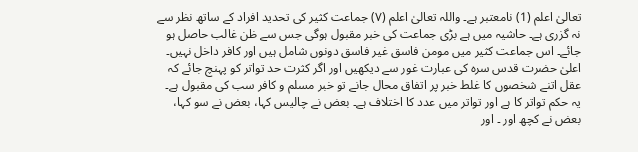تعالیٰ اعلم (1) نامعتبر ہے۔ واللہ تعالیٰ اعلم (۷) جماعت کثیر کی تحدید افراد کے ساتھ نظر سے نہ گزری ہے۔ حاشیہ میں ہے بڑی جماعت کی خبر مقبول ہوگی جس سے ظن غالب حاصل ہو جائے۔ اس جماعت کثیر میں مومن فاسق غیر فاسق دونوں شامل ہیں اور کافر داخل نہیں۔ اعلیٰ حضرت قدس سرہ کی عبارت غور سے دیکھیں اور اگر کثرت حد تواتر کو پہنچ جائے کہ عقل اتنے شخصوں کا غلط خبر پر اتفاق محال جانے تو خبر مسلم و کافر سب کی مقبول ہے۔ یہ حکم تواتر کا ہے اور تواتر میں عدد کا اختلاف ہے۔ بعض نے چالیس کہا، بعض نے سو کہا، بعض نے کچھ اور ۔ اور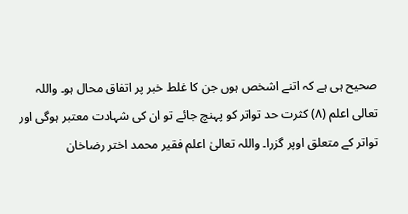صحیح ہی ہے کہ اتنے اشخص ہوں جن کا غلط خبر پر اتفاق محال ہو۔ واللہ تعالی اعلم (۸) کثرت حد تواتر کو پہنچ جائے تو ان کی شہادت معتبر ہوگی اور تواتر کے متعلق اوپر گزرا۔ واللہ تعالیٰ اعلم فقیر محمد اختر رضاخان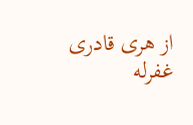از هری قادری غفرله